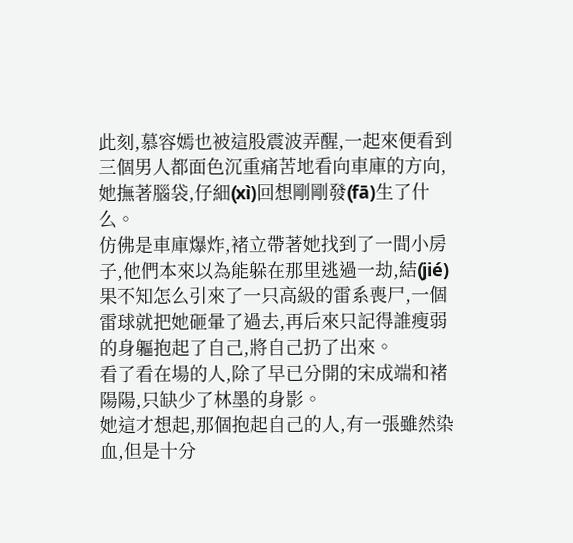此刻,慕容嫣也被這股震波弄醒,一起來便看到三個男人都面色沉重痛苦地看向車庫的方向,她撫著腦袋,仔細(xì)回想剛剛發(fā)生了什么。
仿佛是車庫爆炸,褚立帶著她找到了一間小房子,他們本來以為能躲在那里逃過一劫,結(jié)果不知怎么引來了一只高級的雷系喪尸,一個雷球就把她砸暈了過去,再后來只記得誰瘦弱的身軀抱起了自己,將自己扔了出來。
看了看在場的人,除了早已分開的宋成端和褚陽陽,只缺少了林墨的身影。
她這才想起,那個抱起自己的人,有一張雖然染血,但是十分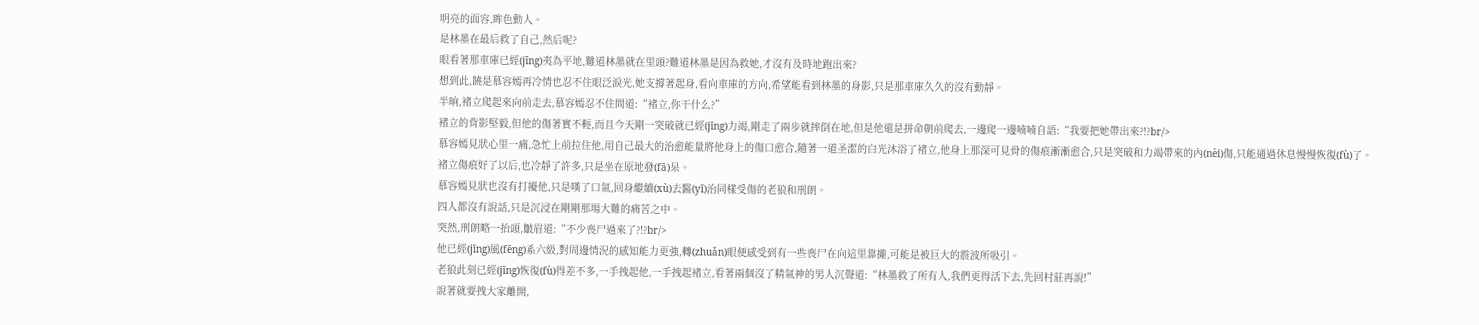明亮的面容,眸色動人。
是林墨在最后救了自己,然后呢?
眼看著那車庫已經(jīng)夷為平地,難道林墨就在里頭?難道林墨是因為救她,才沒有及時地跑出來?
想到此,饒是慕容嫣再冷情也忍不住眼泛淚光,她支撐著起身,看向車庫的方向,希望能看到林墨的身影,只是那車庫久久的沒有動靜。
半晌,褚立爬起來向前走去,慕容嫣忍不住問道:“褚立,你干什么?”
褚立的背影堅毅,但他的傷著實不輕,而且今天剛一突破就已經(jīng)力竭,剛走了兩步就摔倒在地,但是他還是拼命朝前爬去,一邊爬一邊喃喃自語:“我要把她帶出來?!?br/>
慕容嫣見狀心里一痛,急忙上前拉住他,用自己最大的治愈能量將他身上的傷口愈合,隨著一道圣潔的白光沐浴了褚立,他身上那深可見骨的傷痕漸漸愈合,只是突破和力竭帶來的內(nèi)傷,只能通過休息慢慢恢復(fù)了。
褚立傷痕好了以后,也冷靜了許多,只是坐在原地發(fā)呆。
慕容嫣見狀也沒有打擾他,只是嘆了口氣,回身繼續(xù)去醫(yī)治同樣受傷的老狼和刑朗。
四人都沒有說話,只是沉浸在剛剛那場大難的痛苦之中。
突然,刑朗略一抬頭,皺眉道:“不少喪尸過來了?!?br/>
他已經(jīng)風(fēng)系六級,對周邊情況的感知能力更強,轉(zhuǎn)眼便感受到有一些喪尸在向這里靠攏,可能是被巨大的震波所吸引。
老狼此刻已經(jīng)恢復(fù)得差不多,一手拽起他,一手拽起褚立,看著兩個沒了精氣神的男人沉聲道:“林墨救了所有人,我們更得活下去,先回村莊再說!”
說著就要拽大家離開,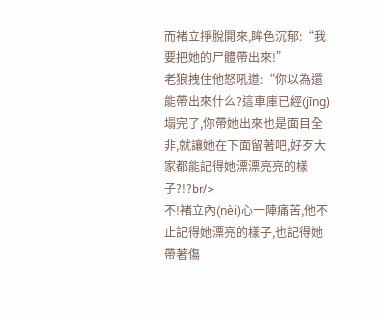而褚立掙脫開來,眸色沉郁:“我要把她的尸體帶出來!”
老狼拽住他怒吼道:“你以為還能帶出來什么?這車庫已經(jīng)塌完了,你帶她出來也是面目全非,就讓她在下面留著吧,好歹大家都能記得她漂漂亮亮的樣子?!?br/>
不!褚立內(nèi)心一陣痛苦,他不止記得她漂亮的樣子,也記得她帶著傷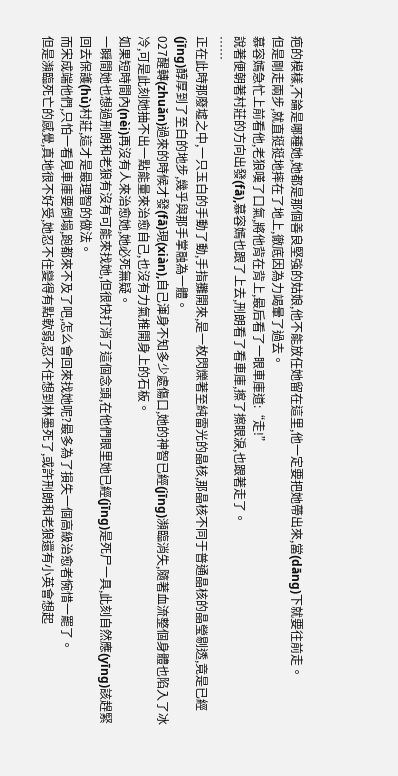疤的模樣,不論是哪種她,她都是那個善良堅強的姑娘,他不能放任她留在這里,他一定要把她帶出來,當(dāng)下就要往前走。
但是剛走兩步,就直挺挺地摔在了地上,徹底因為力竭暈了過去。
慕容嫣急忙上前看他,老狼嘆了口氣,將他背在背上,最后看了一眼車庫道:“走!”
說著便朝著村莊的方向出發(fā),慕容嫣也跟了上去,刑朗看了看車庫,擦了擦眼淚,也跟著走了。
……
正在此時那廢墟之中,一只玉白的手動了動,手指攤開來,是一枚閃爍著至純雷光的晶核,那晶核不同于普通晶核的晶瑩剔透,竟是已經(jīng)醇厚到了至白的地步,幾乎與那手掌融為一體。
027醒轉(zhuǎn)過來的時候才發(fā)現(xiàn),自己渾身不知多少處傷口,她的神智已經(jīng)瀕臨消失,隨著血流整個身體也陷入了冰冷,可是此刻她抽不出一點能量來治愈自己,也沒有力氣推開身上的石板。
如果短時間內(nèi)再沒有人來治愈她,她必死無疑。
一瞬間她也想過刑朗和老狼有沒有可能來找她,但很快打消了這個念頭,在他們眼里她已經(jīng)是死尸一具,此刻自然應(yīng)該趕緊回去保護(hù)村莊,這才是最理智的做法。
而宋成端他們,只怕一看見車庫要倒塌,跑都來不及了吧,怎么會回來找她呢?最多為了損失一個高級治愈者惋惜一罷了。
但是瀕臨死亡的感覺,真地很不好受,她忍不住變得有點軟弱,忍不住想到林墨死了,或許刑朗和老狼還有小英會想起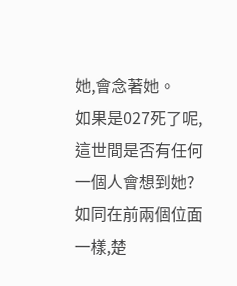她,會念著她。
如果是027死了呢,這世間是否有任何一個人會想到她?
如同在前兩個位面一樣,楚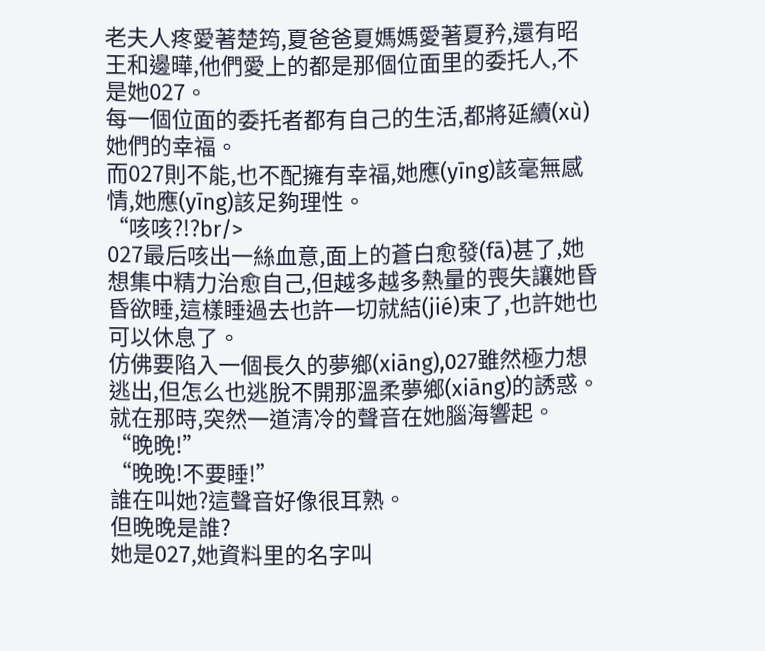老夫人疼愛著楚筠,夏爸爸夏媽媽愛著夏矜,還有昭王和邊曄,他們愛上的都是那個位面里的委托人,不是她027。
每一個位面的委托者都有自己的生活,都將延續(xù)她們的幸福。
而027則不能,也不配擁有幸福,她應(yīng)該毫無感情,她應(yīng)該足夠理性。
“咳咳?!?br/>
027最后咳出一絲血意,面上的蒼白愈發(fā)甚了,她想集中精力治愈自己,但越多越多熱量的喪失讓她昏昏欲睡,這樣睡過去也許一切就結(jié)束了,也許她也可以休息了。
仿佛要陷入一個長久的夢鄉(xiāng),027雖然極力想逃出,但怎么也逃脫不開那溫柔夢鄉(xiāng)的誘惑。
就在那時,突然一道清冷的聲音在她腦海響起。
“晚晚!”
“晚晚!不要睡!”
誰在叫她?這聲音好像很耳熟。
但晚晚是誰?
她是027,她資料里的名字叫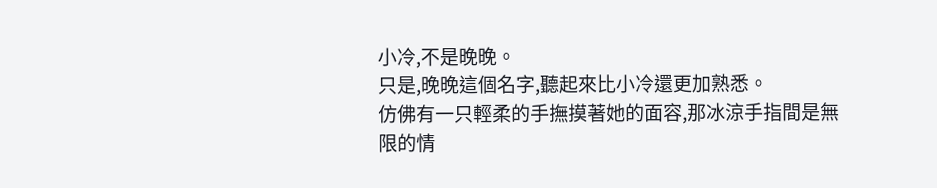小冷,不是晚晚。
只是,晚晚這個名字,聽起來比小冷還更加熟悉。
仿佛有一只輕柔的手撫摸著她的面容,那冰涼手指間是無限的情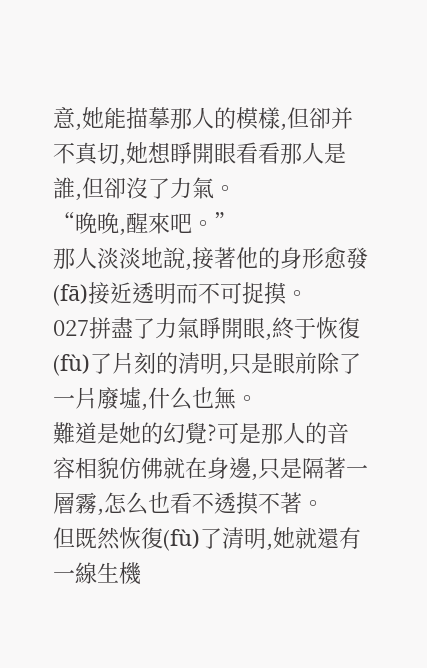意,她能描摹那人的模樣,但卻并不真切,她想睜開眼看看那人是誰,但卻沒了力氣。
“晚晚,醒來吧。”
那人淡淡地說,接著他的身形愈發(fā)接近透明而不可捉摸。
027拼盡了力氣睜開眼,終于恢復(fù)了片刻的清明,只是眼前除了一片廢墟,什么也無。
難道是她的幻覺?可是那人的音容相貌仿佛就在身邊,只是隔著一層霧,怎么也看不透摸不著。
但既然恢復(fù)了清明,她就還有一線生機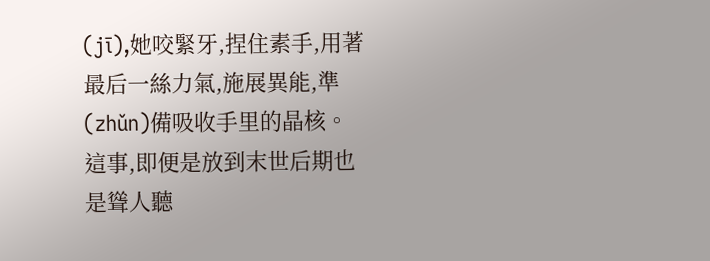(jī),她咬緊牙,捏住素手,用著最后一絲力氣,施展異能,準(zhǔn)備吸收手里的晶核。
這事,即便是放到末世后期也是聳人聽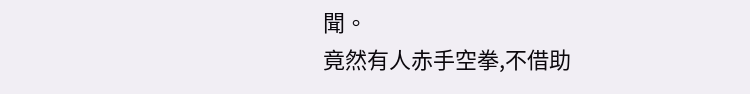聞。
竟然有人赤手空拳,不借助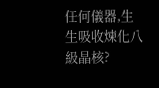任何儀器,生生吸收煉化八級晶核?